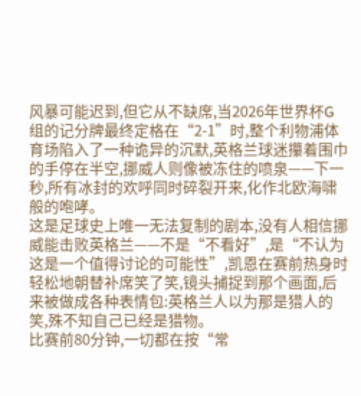风暴可能迟到,但它从不缺席,当2026年世界杯G组的记分牌最终定格在“2-1”时,整个利物浦体育场陷入了一种诡异的沉默,英格兰球迷攥着围巾的手停在半空,挪威人则像被冻住的喷泉——下一秒,所有冰封的欢呼同时碎裂开来,化作北欧海啸般的咆哮。
这是足球史上唯一无法复制的剧本,没有人相信挪威能击败英格兰——不是“不看好”,是“不认为这是一个值得讨论的可能性”,凯恩在赛前热身时轻松地朝替补席笑了笑,镜头捕捉到那个画面,后来被做成各种表情包:英格兰人以为那是猎人的笑,殊不知自己已经是猎物。
比赛前80分钟,一切都在按“常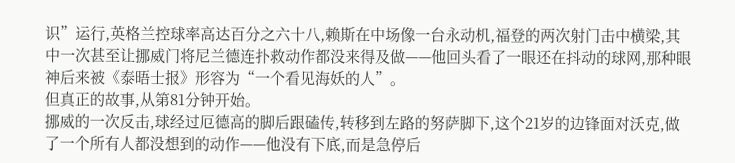识”运行,英格兰控球率高达百分之六十八,赖斯在中场像一台永动机,福登的两次射门击中横梁,其中一次甚至让挪威门将尼兰德连扑救动作都没来得及做——他回头看了一眼还在抖动的球网,那种眼神后来被《泰晤士报》形容为“一个看见海妖的人”。
但真正的故事,从第81分钟开始。
挪威的一次反击,球经过厄德高的脚后跟磕传,转移到左路的努萨脚下,这个21岁的边锋面对沃克,做了一个所有人都没想到的动作——他没有下底,而是急停后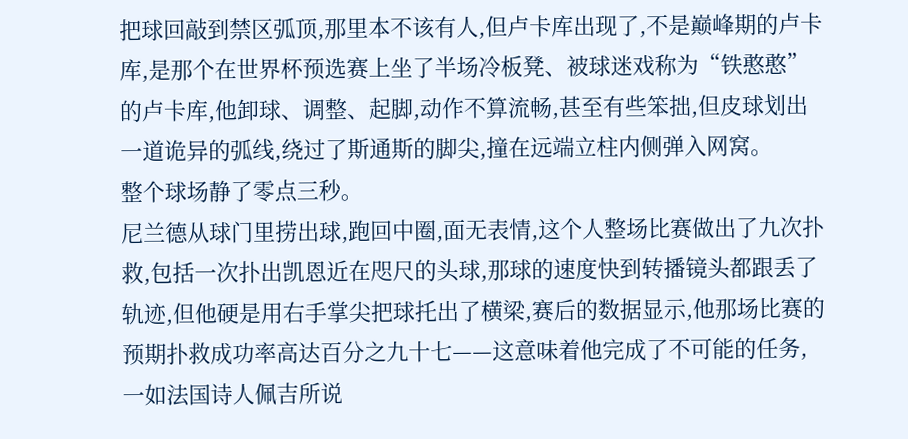把球回敲到禁区弧顶,那里本不该有人,但卢卡库出现了,不是巅峰期的卢卡库,是那个在世界杯预选赛上坐了半场冷板凳、被球迷戏称为“铁憨憨”的卢卡库,他卸球、调整、起脚,动作不算流畅,甚至有些笨拙,但皮球划出一道诡异的弧线,绕过了斯通斯的脚尖,撞在远端立柱内侧弹入网窝。
整个球场静了零点三秒。
尼兰德从球门里捞出球,跑回中圈,面无表情,这个人整场比赛做出了九次扑救,包括一次扑出凯恩近在咫尺的头球,那球的速度快到转播镜头都跟丢了轨迹,但他硬是用右手掌尖把球托出了横梁,赛后的数据显示,他那场比赛的预期扑救成功率高达百分之九十七——这意味着他完成了不可能的任务,一如法国诗人佩吉所说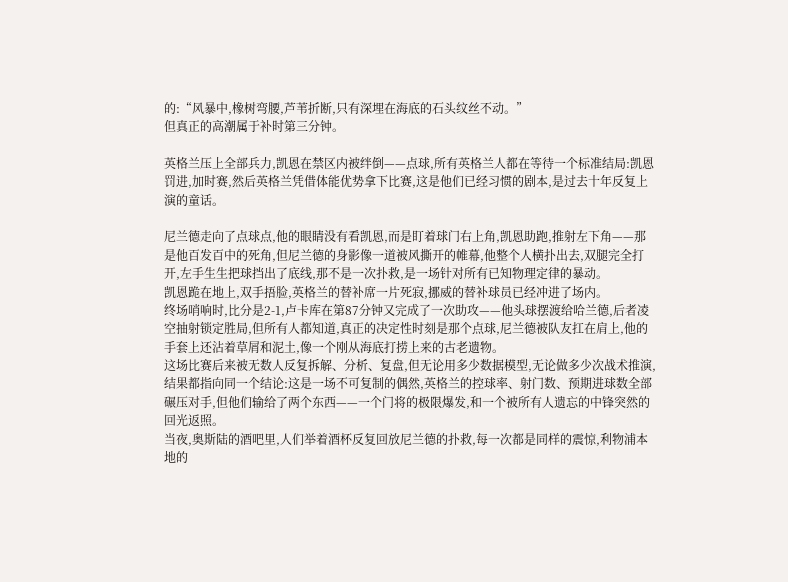的:“风暴中,橡树弯腰,芦苇折断,只有深埋在海底的石头纹丝不动。”
但真正的高潮属于补时第三分钟。

英格兰压上全部兵力,凯恩在禁区内被绊倒——点球,所有英格兰人都在等待一个标准结局:凯恩罚进,加时赛,然后英格兰凭借体能优势拿下比赛,这是他们已经习惯的剧本,是过去十年反复上演的童话。

尼兰德走向了点球点,他的眼睛没有看凯恩,而是盯着球门右上角,凯恩助跑,推射左下角——那是他百发百中的死角,但尼兰德的身影像一道被风撕开的帷幕,他整个人横扑出去,双腿完全打开,左手生生把球挡出了底线,那不是一次扑救,是一场针对所有已知物理定律的暴动。
凯恩跪在地上,双手捂脸,英格兰的替补席一片死寂,挪威的替补球员已经冲进了场内。
终场哨响时,比分是2-1,卢卡库在第87分钟又完成了一次助攻——他头球摆渡给哈兰德,后者凌空抽射锁定胜局,但所有人都知道,真正的决定性时刻是那个点球,尼兰德被队友扛在肩上,他的手套上还沾着草屑和泥土,像一个刚从海底打捞上来的古老遗物。
这场比赛后来被无数人反复拆解、分析、复盘,但无论用多少数据模型,无论做多少次战术推演,结果都指向同一个结论:这是一场不可复制的偶然,英格兰的控球率、射门数、预期进球数全部碾压对手,但他们输给了两个东西——一个门将的极限爆发,和一个被所有人遗忘的中锋突然的回光返照。
当夜,奥斯陆的酒吧里,人们举着酒杯反复回放尼兰德的扑救,每一次都是同样的震惊,利物浦本地的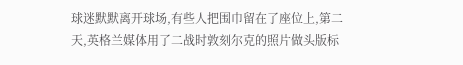球迷默默离开球场,有些人把围巾留在了座位上,第二天,英格兰媒体用了二战时敦刻尔克的照片做头版标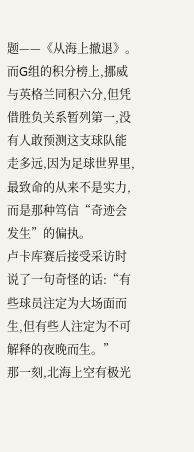题——《从海上撤退》。
而G组的积分榜上,挪威与英格兰同积六分,但凭借胜负关系暂列第一,没有人敢预测这支球队能走多远,因为足球世界里,最致命的从来不是实力,而是那种笃信“奇迹会发生”的偏执。
卢卡库赛后接受采访时说了一句奇怪的话:“有些球员注定为大场面而生,但有些人注定为不可解释的夜晚而生。”
那一刻,北海上空有极光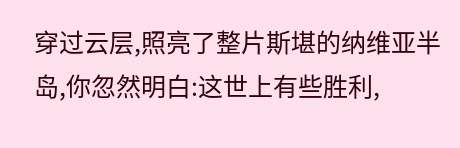穿过云层,照亮了整片斯堪的纳维亚半岛,你忽然明白:这世上有些胜利,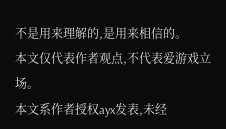不是用来理解的,是用来相信的。
本文仅代表作者观点,不代表爱游戏立场。
本文系作者授权ayx发表,未经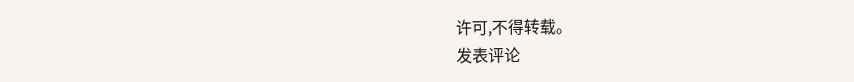许可,不得转载。
发表评论